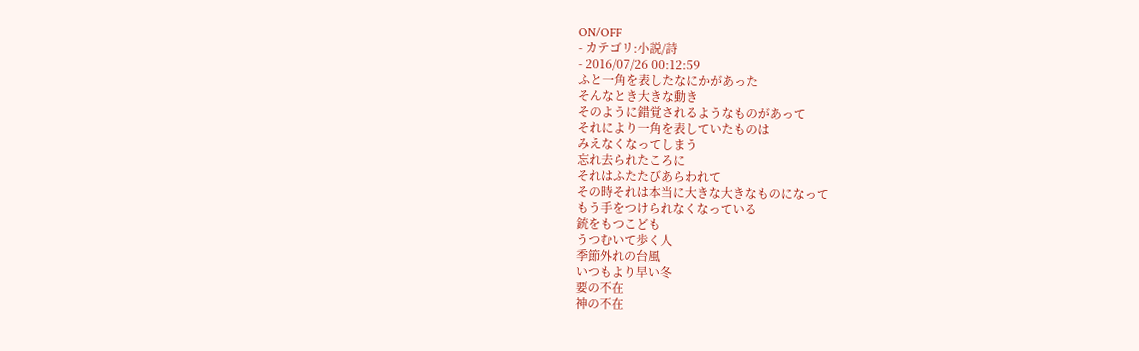ON/OFF
- カテゴリ:小説/詩
- 2016/07/26 00:12:59
ふと一角を表したなにかがあった
そんなとき大きな動き
そのように錯覚されるようなものがあって
それにより一角を表していたものは
みえなくなってしまう
忘れ去られたころに
それはふたたびあらわれて
その時それは本当に大きな大きなものになって
もう手をつけられなくなっている
銃をもつこども
うつむいて歩く人
季節外れの台風
いつもより早い冬
要の不在
神の不在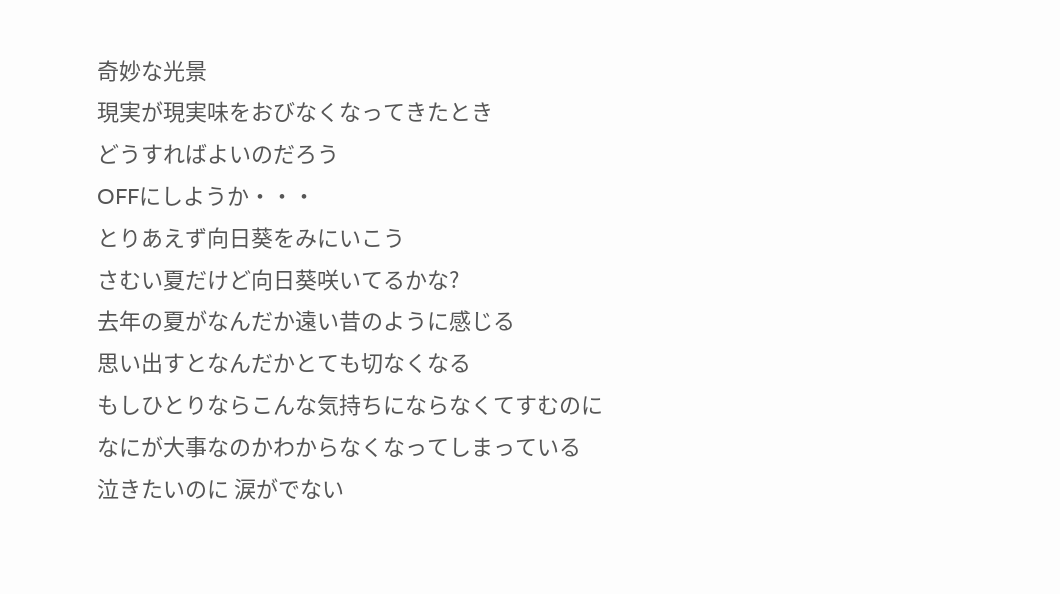奇妙な光景
現実が現実味をおびなくなってきたとき
どうすればよいのだろう
OFFにしようか・・・
とりあえず向日葵をみにいこう
さむい夏だけど向日葵咲いてるかな?
去年の夏がなんだか遠い昔のように感じる
思い出すとなんだかとても切なくなる
もしひとりならこんな気持ちにならなくてすむのに
なにが大事なのかわからなくなってしまっている
泣きたいのに 涙がでない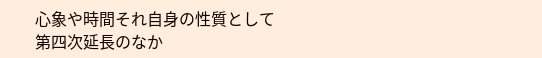心象や時間それ自身の性質として
第四次延長のなか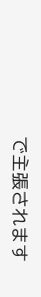で主張されます